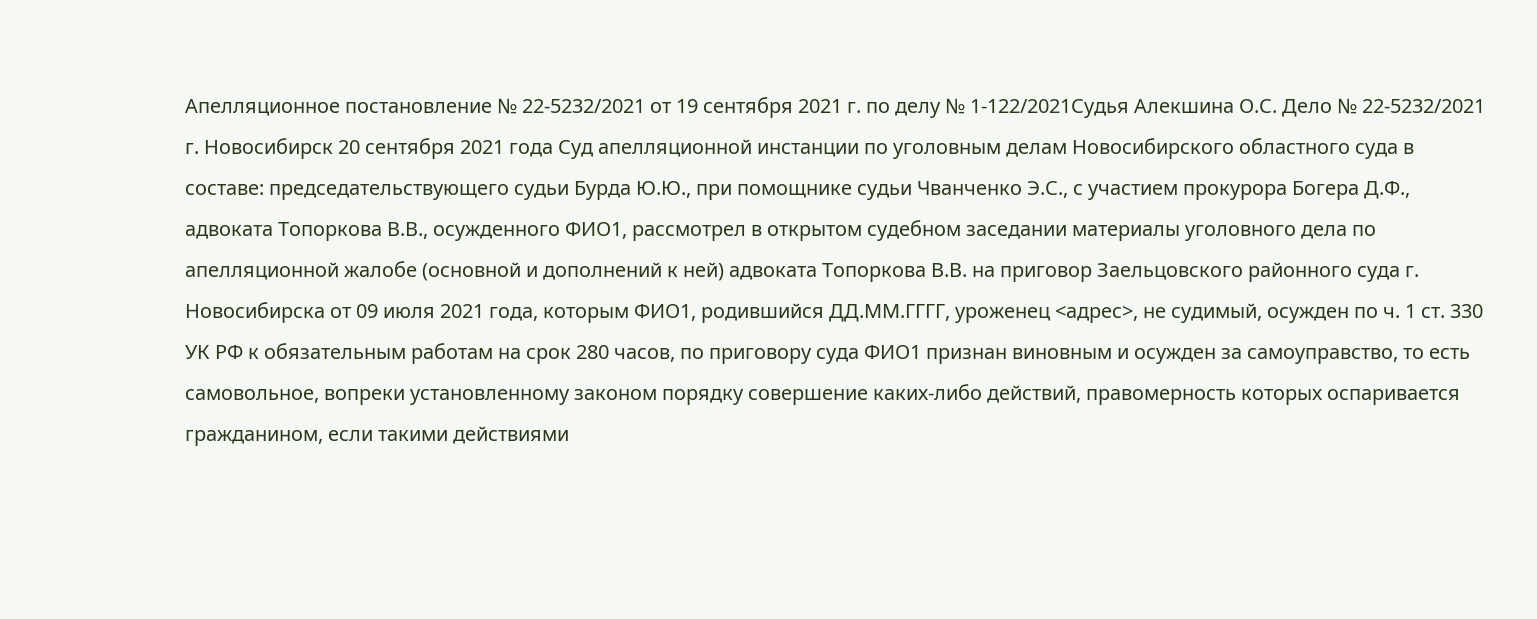Апелляционное постановление № 22-5232/2021 от 19 сентября 2021 г. по делу № 1-122/2021Судья Алекшина О.С. Дело № 22-5232/2021 г. Новосибирск 20 сентября 2021 года Суд апелляционной инстанции по уголовным делам Новосибирского областного суда в составе: председательствующего судьи Бурда Ю.Ю., при помощнике судьи Чванченко Э.С., с участием прокурора Богера Д.Ф., адвоката Топоркова В.В., осужденного ФИО1, рассмотрел в открытом судебном заседании материалы уголовного дела по апелляционной жалобе (основной и дополнений к ней) адвоката Топоркова В.В. на приговор Заельцовского районного суда г. Новосибирска от 09 июля 2021 года, которым ФИО1, родившийся ДД.ММ.ГГГГ, уроженец <адрес>, не судимый, осужден по ч. 1 ст. 330 УК РФ к обязательным работам на срок 280 часов, по приговору суда ФИО1 признан виновным и осужден за самоуправство, то есть самовольное, вопреки установленному законом порядку совершение каких-либо действий, правомерность которых оспаривается гражданином, если такими действиями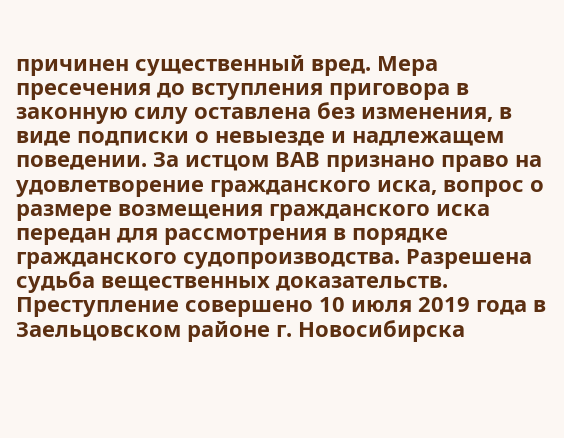причинен существенный вред. Мера пресечения до вступления приговора в законную силу оставлена без изменения, в виде подписки о невыезде и надлежащем поведении. За истцом ВАВ признано право на удовлетворение гражданского иска, вопрос о размере возмещения гражданского иска передан для рассмотрения в порядке гражданского судопроизводства. Разрешена судьба вещественных доказательств. Преступление совершено 10 июля 2019 года в Заельцовском районе г. Новосибирска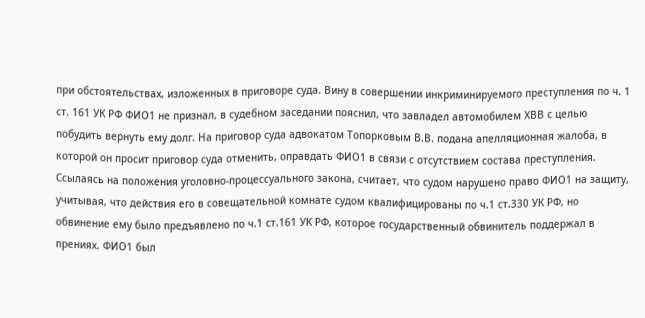при обстоятельствах, изложенных в приговоре суда. Вину в совершении инкриминируемого преступления по ч. 1 ст. 161 УК РФ ФИО1 не признал, в судебном заседании пояснил, что завладел автомобилем ХВВ с целью побудить вернуть ему долг. На приговор суда адвокатом Топорковым В.В. подана апелляционная жалоба, в которой он просит приговор суда отменить, оправдать ФИО1 в связи с отсутствием состава преступления. Ссылаясь на положения уголовно-процессуального закона, считает, что судом нарушено право ФИО1 на защиту, учитывая, что действия его в совещательной комнате судом квалифицированы по ч.1 ст.330 УК РФ, но обвинение ему было предъявлено по ч.1 ст.161 УК РФ, которое государственный обвинитель поддержал в прениях. ФИО1 был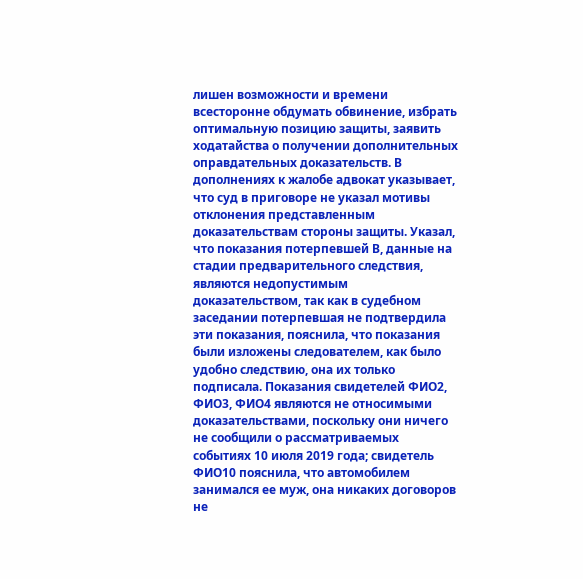лишен возможности и времени всесторонне обдумать обвинение, избрать оптимальную позицию защиты, заявить ходатайства о получении дополнительных оправдательных доказательств. В дополнениях к жалобе адвокат указывает, что суд в приговоре не указал мотивы отклонения представленным доказательствам стороны защиты. Указал, что показания потерпевшей В, данные на стадии предварительного следствия, являются недопустимым доказательством, так как в судебном заседании потерпевшая не подтвердила эти показания, пояснила, что показания были изложены следователем, как было удобно следствию, она их только подписала. Показания свидетелей ФИО2, ФИО3, ФИО4 являются не относимыми доказательствами, поскольку они ничего не сообщили о рассматриваемых событиях 10 июля 2019 года; свидетель ФИО10 пояснила, что автомобилем занимался ее муж, она никаких договоров не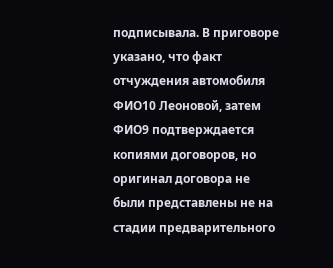подписывала. В приговоре указано, что факт отчуждения автомобиля ФИО10 Леоновой, затем ФИО9 подтверждается копиями договоров, но оригинал договора не были представлены не на стадии предварительного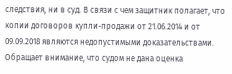следствия, ни в суд. В связи с чем защитник полагает, что копии договоров купли-продажи от 21.06.2014 и от 09.09.2018 являются недопустимыми доказательствами. Обращает внимание, что судом не дана оценка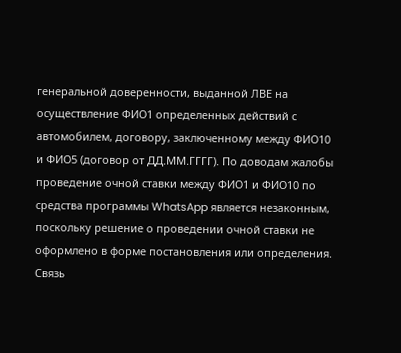генеральной доверенности, выданной ЛВЕ на осуществление ФИО1 определенных действий с автомобилем, договору, заключенному между ФИО10 и ФИО5 (договор от ДД.ММ.ГГГГ). По доводам жалобы проведение очной ставки между ФИО1 и ФИО10 по средства программы WhatsApp является незаконным, поскольку решение о проведении очной ставки не оформлено в форме постановления или определения. Связь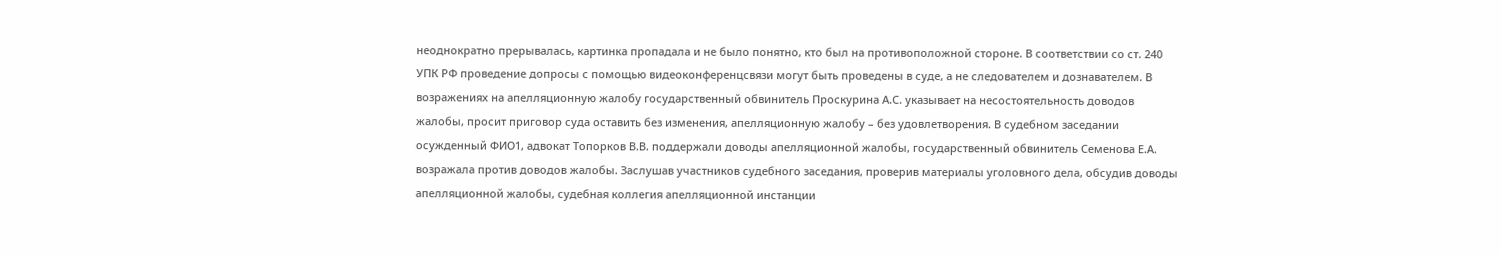неоднократно прерывалась, картинка пропадала и не было понятно, кто был на противоположной стороне. В соответствии со ст. 240 УПК РФ проведение допросы с помощью видеоконференцсвязи могут быть проведены в суде, а не следователем и дознавателем. В возражениях на апелляционную жалобу государственный обвинитель Проскурина А.С. указывает на несостоятельность доводов жалобы, просит приговор суда оставить без изменения, апелляционную жалобу – без удовлетворения. В судебном заседании осужденный ФИО1, адвокат Топорков В.В. поддержали доводы апелляционной жалобы, государственный обвинитель Семенова Е.А. возражала против доводов жалобы. Заслушав участников судебного заседания, проверив материалы уголовного дела, обсудив доводы апелляционной жалобы, судебная коллегия апелляционной инстанции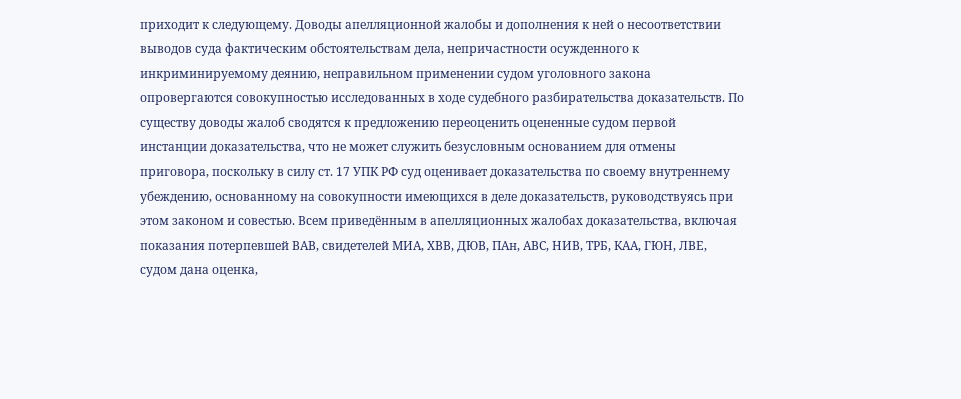приходит к следующему. Доводы апелляционной жалобы и дополнения к ней о несоответствии выводов суда фактическим обстоятельствам дела, непричастности осужденного к инкриминируемому деянию, неправильном применении судом уголовного закона опровергаются совокупностью исследованных в ходе судебного разбирательства доказательств. По существу доводы жалоб сводятся к предложению переоценить оцененные судом первой инстанции доказательства, что не может служить безусловным основанием для отмены приговора, поскольку в силу ст. 17 УПК РФ суд оценивает доказательства по своему внутреннему убеждению, основанному на совокупности имеющихся в деле доказательств, руководствуясь при этом законом и совестью. Всем приведённым в апелляционных жалобах доказательства, включая показания потерпевшей ВАВ, свидетелей МИА, ХВВ, ДЮВ, ПАн, АВС, НИВ, ТРБ, КАА, ГЮН, ЛВЕ, судом дана оценка,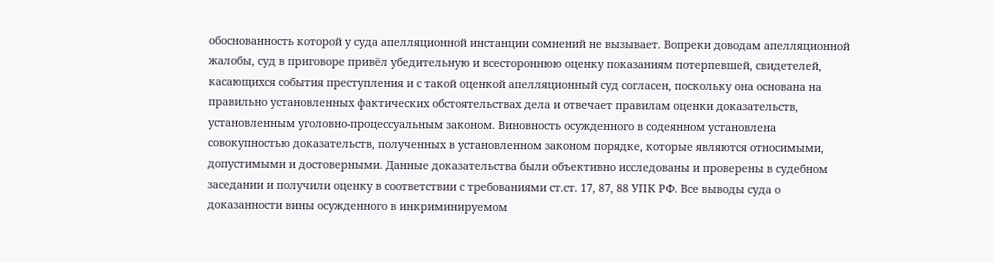обоснованность которой у суда апелляционной инстанции сомнений не вызывает. Вопреки доводам апелляционной жалобы, суд в приговоре привёл убедительную и всестороннюю оценку показаниям потерпевшей, свидетелей, касающихся события преступления и с такой оценкой апелляционный суд согласен, поскольку она основана на правильно установленных фактических обстоятельствах дела и отвечает правилам оценки доказательств, установленным уголовно-процессуальным законом. Виновность осужденного в содеянном установлена совокупностью доказательств, полученных в установленном законом порядке, которые являются относимыми, допустимыми и достоверными. Данные доказательства были объективно исследованы и проверены в судебном заседании и получили оценку в соответствии с требованиями ст.ст. 17, 87, 88 УПК РФ. Все выводы суда о доказанности вины осужденного в инкриминируемом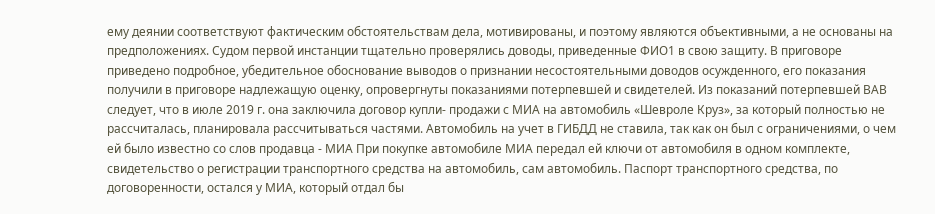ему деянии соответствуют фактическим обстоятельствам дела, мотивированы, и поэтому являются объективными, а не основаны на предположениях. Судом первой инстанции тщательно проверялись доводы, приведенные ФИО1 в свою защиту. В приговоре приведено подробное, убедительное обоснование выводов о признании несостоятельными доводов осужденного, его показания получили в приговоре надлежащую оценку, опровергнуты показаниями потерпевшей и свидетелей. Из показаний потерпевшей ВАВ следует, что в июле 2019 г. она заключила договор купли- продажи с МИА на автомобиль «Шевроле Круз», за который полностью не рассчиталась, планировала рассчитываться частями. Автомобиль на учет в ГИБДД не ставила, так как он был с ограничениями, о чем ей было известно со слов продавца - МИА При покупке автомобиле МИА передал ей ключи от автомобиля в одном комплекте, свидетельство о регистрации транспортного средства на автомобиль, сам автомобиль. Паспорт транспортного средства, по договоренности, остался у МИА, который отдал бы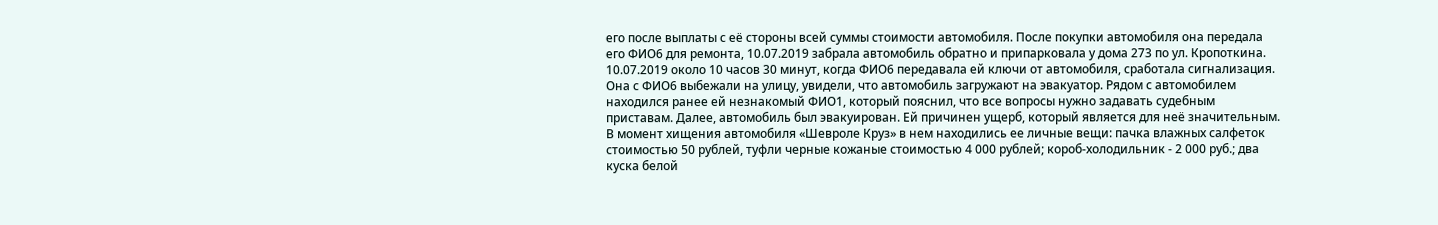его после выплаты с её стороны всей суммы стоимости автомобиля. После покупки автомобиля она передала его ФИО6 для ремонта, 10.07.2019 забрала автомобиль обратно и припарковала у дома 273 по ул. Кропоткина. 10.07.2019 около 10 часов 30 минут, когда ФИО6 передавала ей ключи от автомобиля, сработала сигнализация. Она с ФИО6 выбежали на улицу, увидели, что автомобиль загружают на эвакуатор. Рядом с автомобилем находился ранее ей незнакомый ФИО1, который пояснил, что все вопросы нужно задавать судебным приставам. Далее, автомобиль был эвакуирован. Ей причинен ущерб, который является для неё значительным. В момент хищения автомобиля «Шевроле Круз» в нем находились ее личные вещи: пачка влажных салфеток стоимостью 50 рублей, туфли черные кожаные стоимостью 4 000 рублей; короб-холодильник - 2 000 руб.; два куска белой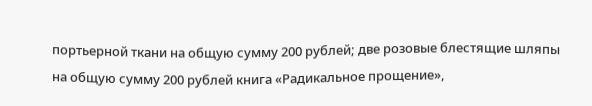портьерной ткани на общую сумму 200 рублей; две розовые блестящие шляпы на общую сумму 200 рублей книга «Радикальное прощение»,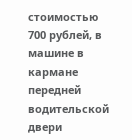стоимостью 700 рублей, в машине в кармане передней водительской двери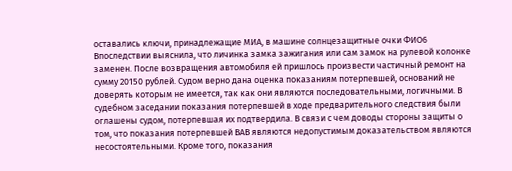оставались ключи, принадлежащие МИА, в машине солнцезащитные очки ФИО6 Впоследствии выяснила, что личинка замка зажигания или сам замок на рулевой колонке заменен. После возвращения автомобиля ей пришлось произвести частичный ремонт на сумму 20150 рублей. Судом верно дана оценка показаниям потерпевшей, оснований не доверять которым не имеется, так как они являются последовательными, логичными. В судебном заседании показания потерпевшей в ходе предварительного следствия были оглашены судом, потерпевшая их подтвердила. В связи с чем доводы стороны защиты о том, что показания потерпевшей ВАВ являются недопустимым доказательством являются несостоятельными. Кроме того, показания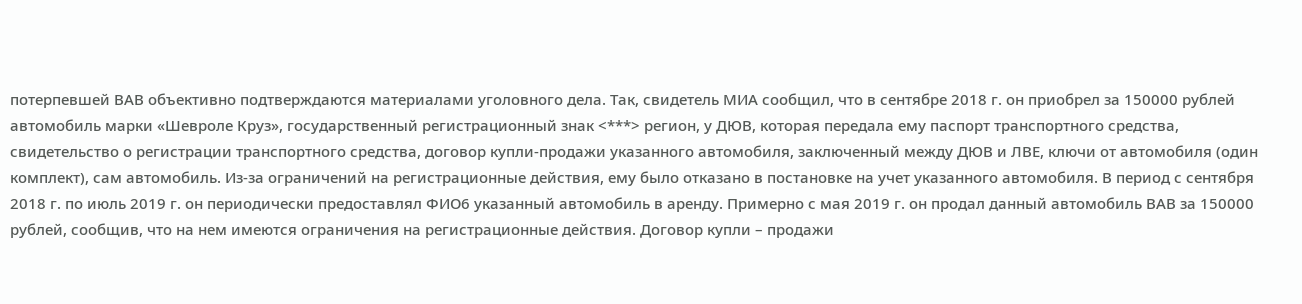потерпевшей ВАВ объективно подтверждаются материалами уголовного дела. Так, свидетель МИА сообщил, что в сентябре 2018 г. он приобрел за 150000 рублей автомобиль марки «Шевроле Круз», государственный регистрационный знак <***> регион, у ДЮВ, которая передала ему паспорт транспортного средства, свидетельство о регистрации транспортного средства, договор купли-продажи указанного автомобиля, заключенный между ДЮВ и ЛВЕ, ключи от автомобиля (один комплект), сам автомобиль. Из-за ограничений на регистрационные действия, ему было отказано в постановке на учет указанного автомобиля. В период с сентября 2018 г. по июль 2019 г. он периодически предоставлял ФИО6 указанный автомобиль в аренду. Примерно с мая 2019 г. он продал данный автомобиль ВАВ за 150000 рублей, сообщив, что на нем имеются ограничения на регистрационные действия. Договор купли – продажи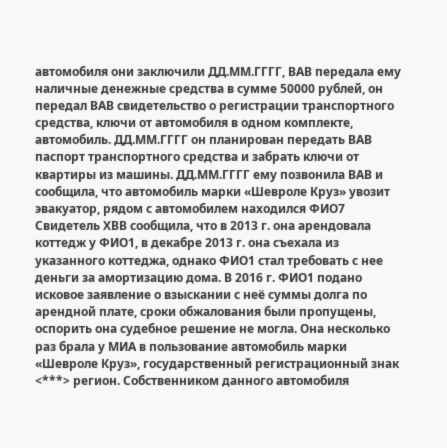автомобиля они заключили ДД.ММ.ГГГГ, ВАВ передала ему наличные денежные средства в сумме 50000 рублей, он передал ВАВ свидетельство о регистрации транспортного средства, ключи от автомобиля в одном комплекте, автомобиль. ДД.ММ.ГГГГ он планирован передать ВАВ паспорт транспортного средства и забрать ключи от квартиры из машины. ДД.ММ.ГГГГ ему позвонила ВАВ и сообщила, что автомобиль марки «Шевроле Круз» увозит эвакуатор, рядом с автомобилем находился ФИО7 Свидетель ХВВ сообщила, что в 2013 г. она арендовала коттедж у ФИО1, в декабре 2013 г. она съехала из указанного коттеджа, однако ФИО1 стал требовать с нее деньги за амортизацию дома. В 2016 г. ФИО1 подано исковое заявление о взыскании с неё суммы долга по арендной плате, сроки обжалования были пропущены, оспорить она судебное решение не могла. Она несколько раз брала у МИА в пользование автомобиль марки «Шевроле Круз», государственный регистрационный знак <***> регион. Собственником данного автомобиля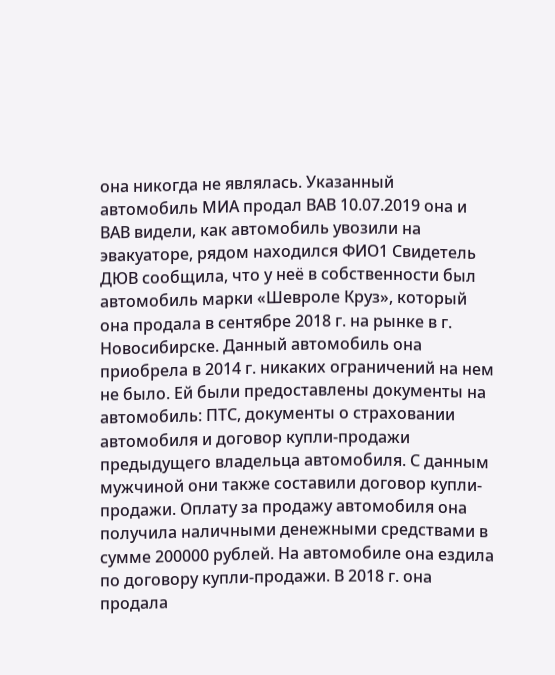она никогда не являлась. Указанный автомобиль МИА продал ВАВ 10.07.2019 она и ВАВ видели, как автомобиль увозили на эвакуаторе, рядом находился ФИО1 Свидетель ДЮВ сообщила, что у неё в собственности был автомобиль марки «Шевроле Круз», который она продала в сентябре 2018 г. на рынке в г. Новосибирске. Данный автомобиль она приобрела в 2014 г. никаких ограничений на нем не было. Ей были предоставлены документы на автомобиль: ПТС, документы о страховании автомобиля и договор купли-продажи предыдущего владельца автомобиля. С данным мужчиной они также составили договор купли-продажи. Оплату за продажу автомобиля она получила наличными денежными средствами в сумме 200000 рублей. На автомобиле она ездила по договору купли-продажи. В 2018 г. она продала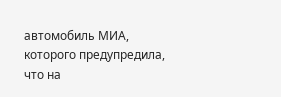автомобиль МИА, которого предупредила, что на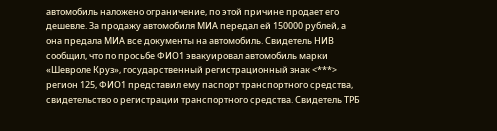автомобиль наложено ограничение, по этой причине продает его дешевле. За продажу автомобиля МИА передал ей 150000 рублей, а она предала МИА все документы на автомобиль. Свидетель НИВ сообщил, что по просьбе ФИО1 эвакуировал автомобиль марки «Шевроле Круз», государственный регистрационный знак <***> регион 125, ФИО1 представил ему паспорт транспортного средства, свидетельство о регистрации транспортного средства. Свидетель ТРБ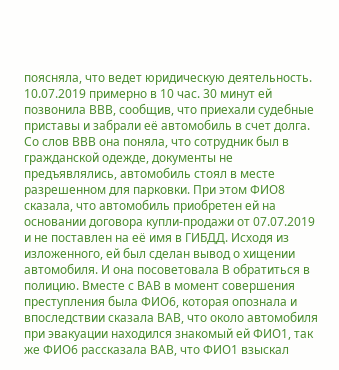поясняла, что ведет юридическую деятельность. 10.07.2019 примерно в 10 час. 30 минут ей позвонила ВВВ, сообщив, что приехали судебные приставы и забрали её автомобиль в счет долга. Со слов ВВВ она поняла, что сотрудник был в гражданской одежде, документы не предъявлялись, автомобиль стоял в месте разрешенном для парковки. При этом ФИО8 сказала, что автомобиль приобретен ей на основании договора купли-продажи от 07.07.2019 и не поставлен на её имя в ГИБДД. Исходя из изложенного, ей был сделан вывод о хищении автомобиля. И она посоветовала В обратиться в полицию. Вместе с ВАВ в момент совершения преступления была ФИО6, которая опознала и впоследствии сказала ВАВ, что около автомобиля при эвакуации находился знакомый ей ФИО1, так же ФИО6 рассказала ВАВ, что ФИО1 взыскал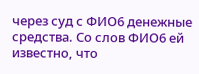через суд с ФИО6 денежные средства. Со слов ФИО6 ей известно, что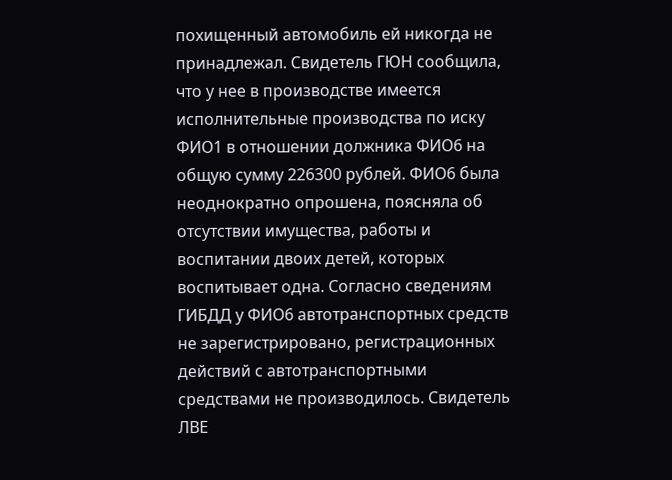похищенный автомобиль ей никогда не принадлежал. Свидетель ГЮН сообщила, что у нее в производстве имеется исполнительные производства по иску ФИО1 в отношении должника ФИО6 на общую сумму 226300 рублей. ФИО6 была неоднократно опрошена, поясняла об отсутствии имущества, работы и воспитании двоих детей, которых воспитывает одна. Согласно сведениям ГИБДД у ФИО6 автотранспортных средств не зарегистрировано, регистрационных действий с автотранспортными средствами не производилось. Свидетель ЛВЕ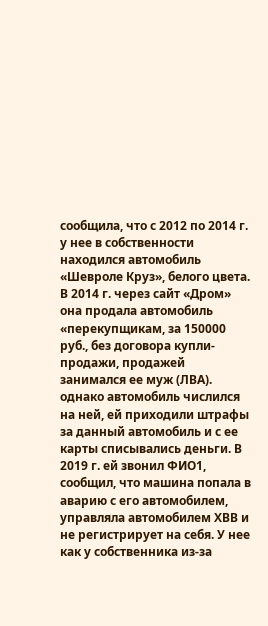сообщила, что с 2012 по 2014 г. у нее в собственности находился автомобиль «Шевроле Круз», белого цвета. В 2014 г. через сайт «Дром» она продала автомобиль «перекупщикам, за 150000 руб., без договора купли-продажи, продажей занимался ее муж (ЛВА). однако автомобиль числился на ней, ей приходили штрафы за данный автомобиль и с ее карты списывались деньги. В 2019 г. ей звонил ФИО1, сообщил, что машина попала в аварию с его автомобилем, управляла автомобилем ХВВ и не регистрирует на себя. У нее как у собственника из-за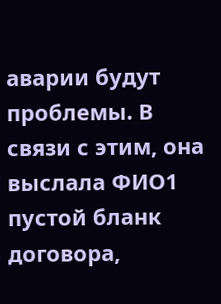аварии будут проблемы. В связи с этим, она выслала ФИО1 пустой бланк договора,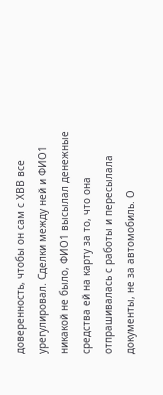доверенность, чтобы он сам с ХВВ все урегулировал. Сделки между ней и ФИО1 никакой не было, ФИО1 высылал денежные средства ей на карту за то, что она отпрашивалась с работы и пересылала документы, не за автомобиль. О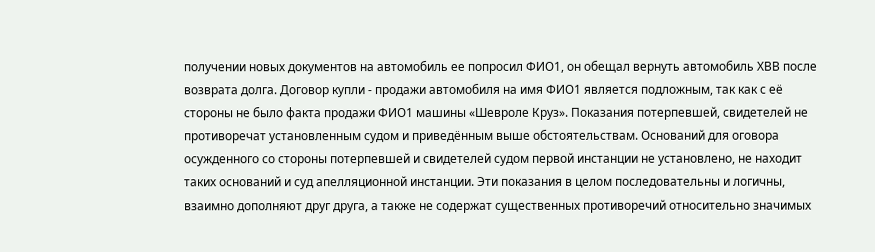получении новых документов на автомобиль ее попросил ФИО1, он обещал вернуть автомобиль ХВВ после возврата долга. Договор купли - продажи автомобиля на имя ФИО1 является подложным, так как с её стороны не было факта продажи ФИО1 машины «Шевроле Круз». Показания потерпевшей, свидетелей не противоречат установленным судом и приведённым выше обстоятельствам. Оснований для оговора осужденного со стороны потерпевшей и свидетелей судом первой инстанции не установлено, не находит таких оснований и суд апелляционной инстанции. Эти показания в целом последовательны и логичны, взаимно дополняют друг друга, а также не содержат существенных противоречий относительно значимых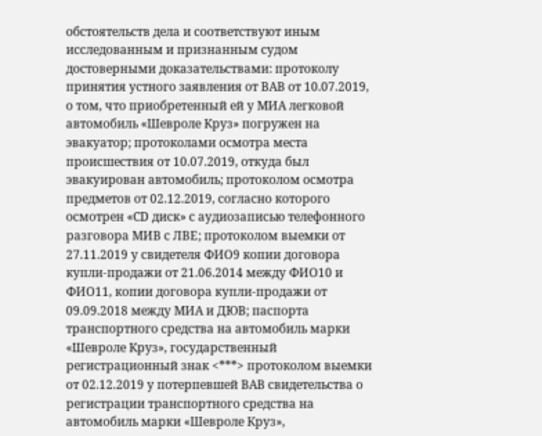обстоятельств дела и соответствуют иным исследованным и признанным судом достоверными доказательствами: протоколу принятия устного заявления от ВАВ от 10.07.2019, о том, что приобретенный ей у МИА легковой автомобиль «Шевроле Круз» погружен на эвакуатор; протоколами осмотра места происшествия от 10.07.2019, откуда был эвакуирован автомобиль; протоколом осмотра предметов от 02.12.2019, согласно которого осмотрен «CD диск» с аудиозаписью телефонного разговора МИВ с ЛВЕ; протоколом выемки от 27.11.2019 у свидетеля ФИО9 копии договора купли-продажи от 21.06.2014 между ФИО10 и ФИО11, копии договора купли-продажи от 09.09.2018 между МИА и ДЮВ; паспорта транспортного средства на автомобиль марки «Шевроле Круз», государственный регистрационный знак <***> протоколом выемки от 02.12.2019 у потерпевшей ВАВ свидетельства о регистрации транспортного средства на автомобиль марки «Шевроле Круз»,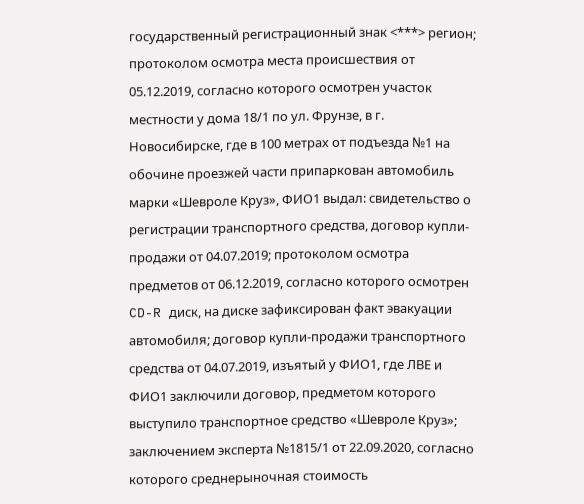государственный регистрационный знак <***> регион; протоколом осмотра места происшествия от 05.12.2019, согласно которого осмотрен участок местности у дома 18/1 по ул. Фрунзе, в г. Новосибирске, где в 100 метрах от подъезда №1 на обочине проезжей части припаркован автомобиль марки «Шевроле Круз», ФИО1 выдал: свидетельство о регистрации транспортного средства, договор купли-продажи от 04.07.2019; протоколом осмотра предметов от 06.12.2019, согласно которого осмотрен CD-R диск, на диске зафиксирован факт эвакуации автомобиля; договор купли-продажи транспортного средства от 04.07.2019, изъятый у ФИО1, где ЛВЕ и ФИО1 заключили договор, предметом которого выступило транспортное средство «Шевроле Круз»; заключением эксперта №1815/1 от 22.09.2020, согласно которого среднерыночная стоимость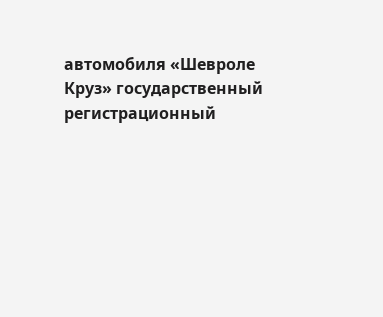автомобиля «Шевроле Круз» государственный регистрационный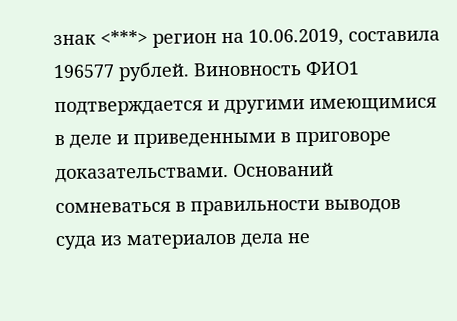знак <***> регион на 10.06.2019, составила 196577 рублей. Виновность ФИО1 подтверждается и другими имеющимися в деле и приведенными в приговоре доказательствами. Оснований сомневаться в правильности выводов суда из материалов дела не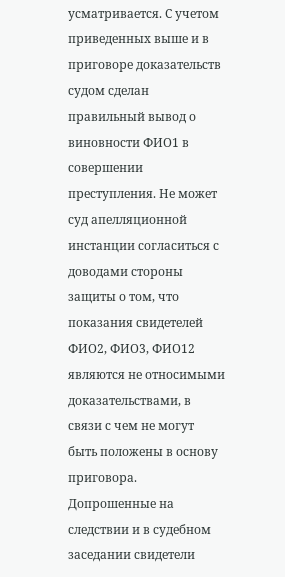усматривается. С учетом приведенных выше и в приговоре доказательств судом сделан правильный вывод о виновности ФИО1 в совершении преступления. Не может суд апелляционной инстанции согласиться с доводами стороны защиты о том, что показания свидетелей ФИО2, ФИО3, ФИО12 являются не относимыми доказательствами, в связи с чем не могут быть положены в основу приговора. Допрошенные на следствии и в судебном заседании свидетели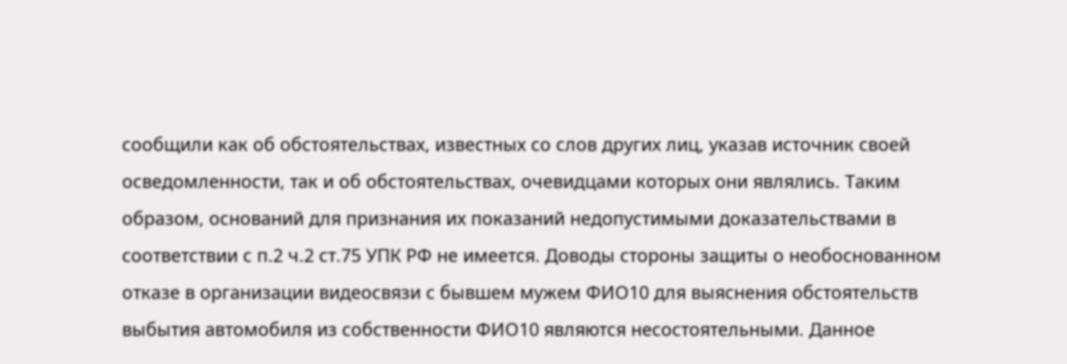сообщили как об обстоятельствах, известных со слов других лиц, указав источник своей осведомленности, так и об обстоятельствах, очевидцами которых они являлись. Таким образом, оснований для признания их показаний недопустимыми доказательствами в соответствии с п.2 ч.2 ст.75 УПК РФ не имеется. Доводы стороны защиты о необоснованном отказе в организации видеосвязи с бывшем мужем ФИО10 для выяснения обстоятельств выбытия автомобиля из собственности ФИО10 являются несостоятельными. Данное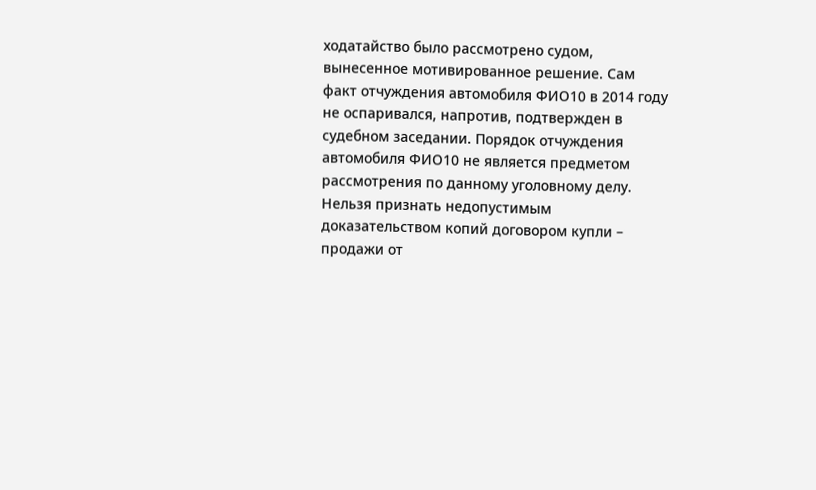ходатайство было рассмотрено судом, вынесенное мотивированное решение. Сам факт отчуждения автомобиля ФИО10 в 2014 году не оспаривался, напротив, подтвержден в судебном заседании. Порядок отчуждения автомобиля ФИО10 не является предметом рассмотрения по данному уголовному делу. Нельзя признать недопустимым доказательством копий договором купли – продажи от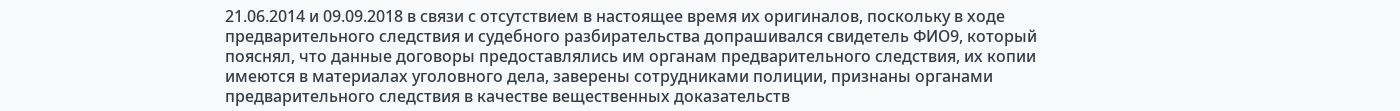21.06.2014 и 09.09.2018 в связи с отсутствием в настоящее время их оригиналов, поскольку в ходе предварительного следствия и судебного разбирательства допрашивался свидетель ФИО9, который пояснял, что данные договоры предоставлялись им органам предварительного следствия, их копии имеются в материалах уголовного дела, заверены сотрудниками полиции, признаны органами предварительного следствия в качестве вещественных доказательств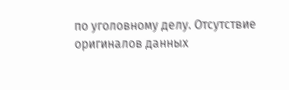по уголовному делу. Отсутствие оригиналов данных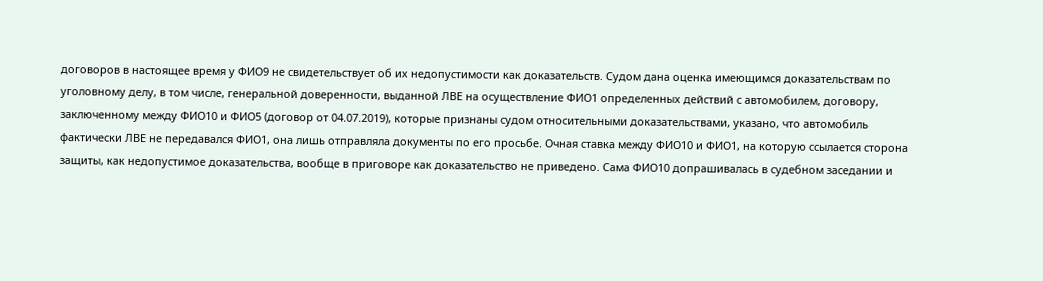договоров в настоящее время у ФИО9 не свидетельствует об их недопустимости как доказательств. Судом дана оценка имеющимся доказательствам по уголовному делу, в том числе, генеральной доверенности, выданной ЛВЕ на осуществление ФИО1 определенных действий с автомобилем, договору, заключенному между ФИО10 и ФИО5 (договор от 04.07.2019), которые признаны судом относительными доказательствами, указано, что автомобиль фактически ЛВЕ не передавался ФИО1, она лишь отправляла документы по его просьбе. Очная ставка между ФИО10 и ФИО1, на которую ссылается сторона защиты, как недопустимое доказательства, вообще в приговоре как доказательство не приведено. Сама ФИО10 допрашивалась в судебном заседании и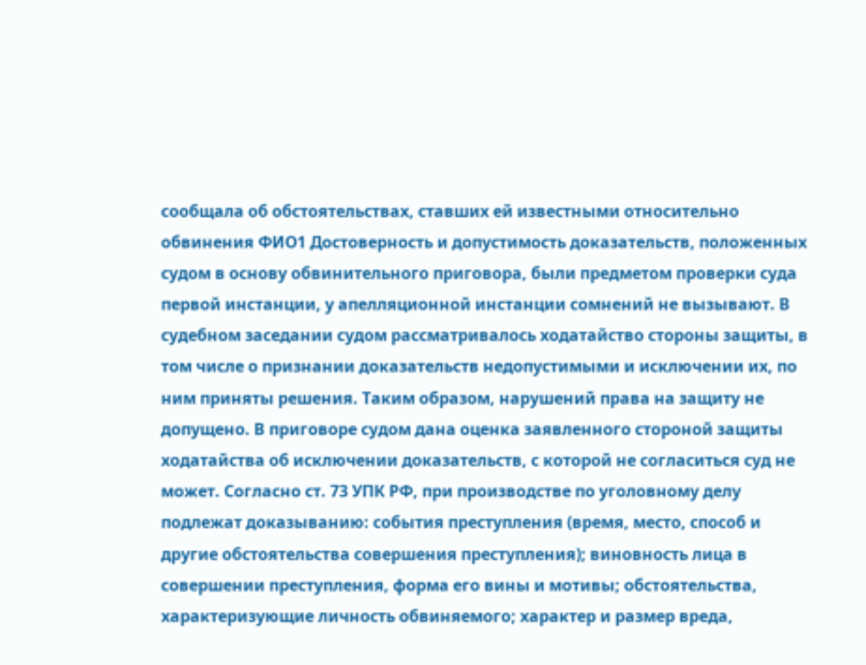сообщала об обстоятельствах, ставших ей известными относительно обвинения ФИО1 Достоверность и допустимость доказательств, положенных судом в основу обвинительного приговора, были предметом проверки суда первой инстанции, у апелляционной инстанции сомнений не вызывают. В судебном заседании судом рассматривалось ходатайство стороны защиты, в том числе о признании доказательств недопустимыми и исключении их, по ним приняты решения. Таким образом, нарушений права на защиту не допущено. В приговоре судом дана оценка заявленного стороной защиты ходатайства об исключении доказательств, с которой не согласиться суд не может. Согласно ст. 73 УПК РФ, при производстве по уголовному делу подлежат доказыванию: события преступления (время, место, способ и другие обстоятельства совершения преступления); виновность лица в совершении преступления, форма его вины и мотивы; обстоятельства, характеризующие личность обвиняемого; характер и размер вреда,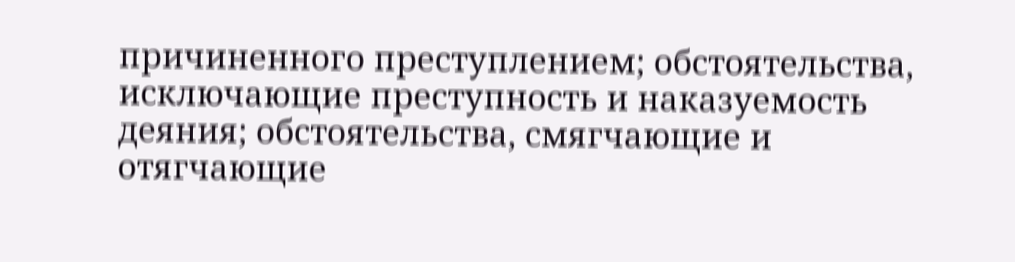причиненного преступлением; обстоятельства, исключающие преступность и наказуемость деяния; обстоятельства, смягчающие и отягчающие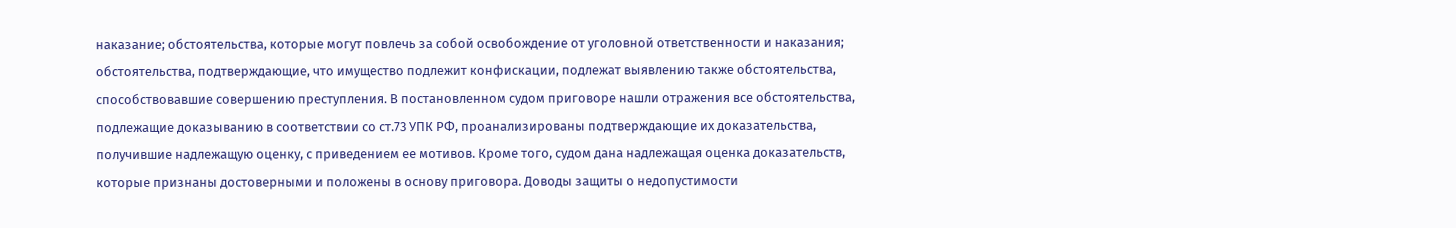наказание; обстоятельства, которые могут повлечь за собой освобождение от уголовной ответственности и наказания; обстоятельства, подтверждающие, что имущество подлежит конфискации, подлежат выявлению также обстоятельства, способствовавшие совершению преступления. В постановленном судом приговоре нашли отражения все обстоятельства, подлежащие доказыванию в соответствии со ст.73 УПК РФ, проанализированы подтверждающие их доказательства, получившие надлежащую оценку, с приведением ее мотивов. Кроме того, судом дана надлежащая оценка доказательств, которые признаны достоверными и положены в основу приговора. Доводы защиты о недопустимости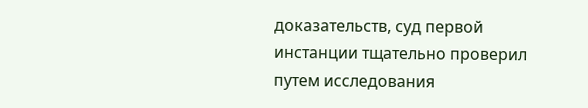доказательств, суд первой инстанции тщательно проверил путем исследования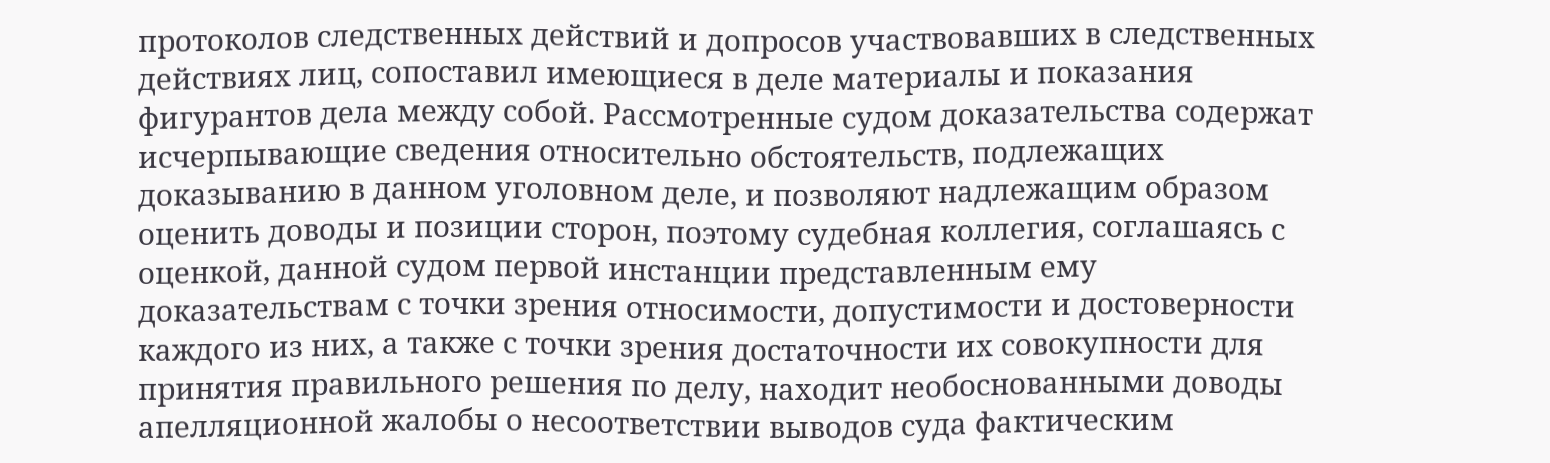протоколов следственных действий и допросов участвовавших в следственных действиях лиц, сопоставил имеющиеся в деле материалы и показания фигурантов дела между собой. Рассмотренные судом доказательства содержат исчерпывающие сведения относительно обстоятельств, подлежащих доказыванию в данном уголовном деле, и позволяют надлежащим образом оценить доводы и позиции сторон, поэтому судебная коллегия, соглашаясь с оценкой, данной судом первой инстанции представленным ему доказательствам с точки зрения относимости, допустимости и достоверности каждого из них, а также с точки зрения достаточности их совокупности для принятия правильного решения по делу, находит необоснованными доводы апелляционной жалобы о несоответствии выводов суда фактическим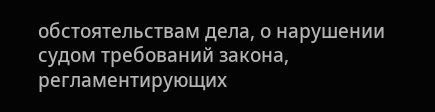обстоятельствам дела, о нарушении судом требований закона, регламентирующих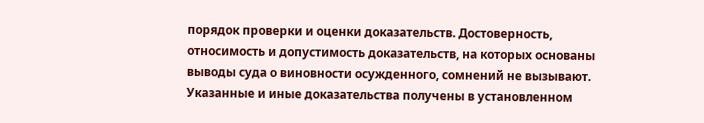порядок проверки и оценки доказательств. Достоверность, относимость и допустимость доказательств, на которых основаны выводы суда о виновности осужденного, сомнений не вызывают. Указанные и иные доказательства получены в установленном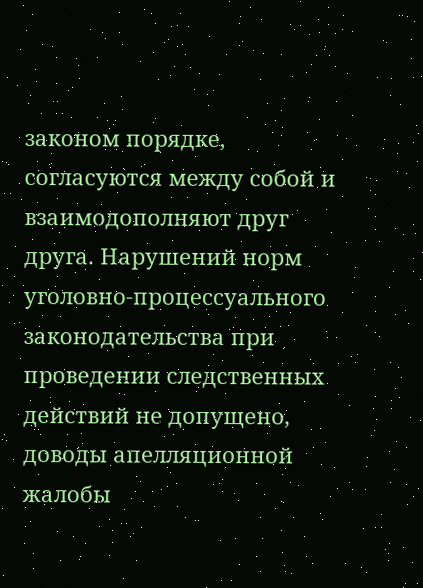законом порядке, согласуются между собой и взаимодополняют друг друга. Нарушений норм уголовно-процессуального законодательства при проведении следственных действий не допущено, доводы апелляционной жалобы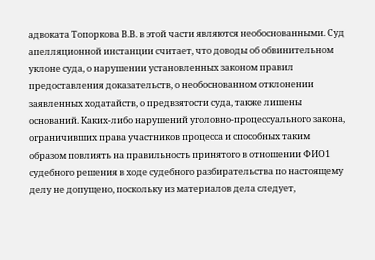адвоката Топоркова В.В. в этой части являются необоснованными. Суд апелляционной инстанции считает, что доводы об обвинительном уклоне суда, о нарушении установленных законом правил предоставления доказательств, о необоснованном отклонении заявленных ходатайств, о предвзятости суда, также лишены оснований. Каких-либо нарушений уголовно-процессуального закона, ограничивших права участников процесса и способных таким образом повлиять на правильность принятого в отношении ФИО1 судебного решения в ходе судебного разбирательства по настоящему делу не допущено, поскольку из материалов дела следует,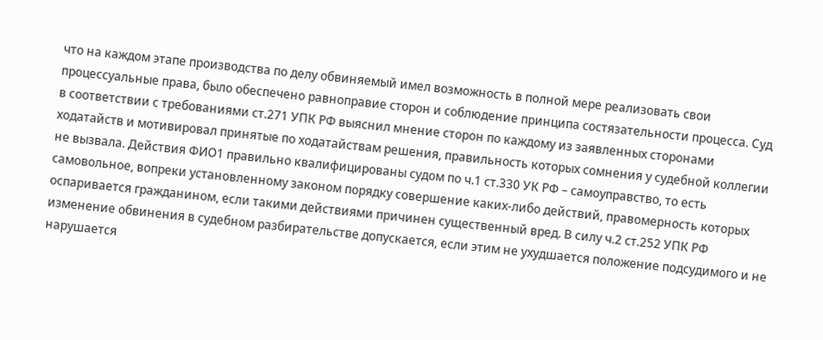что на каждом этапе производства по делу обвиняемый имел возможность в полной мере реализовать свои процессуальные права, было обеспечено равноправие сторон и соблюдение принципа состязательности процесса. Суд в соответствии с требованиями ст.271 УПК РФ выяснил мнение сторон по каждому из заявленных сторонами ходатайств и мотивировал принятые по ходатайствам решения, правильность которых сомнения у судебной коллегии не вызвала. Действия ФИО1 правильно квалифицированы судом по ч.1 ст.330 УК РФ – самоуправство, то есть самовольное, вопреки установленному законом порядку совершение каких-либо действий, правомерность которых оспаривается гражданином, если такими действиями причинен существенный вред. В силу ч.2 ст.252 УПК РФ изменение обвинения в судебном разбирательстве допускается, если этим не ухудшается положение подсудимого и не нарушается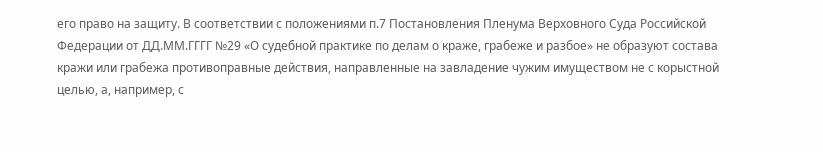его право на защиту. В соответствии с положениями п.7 Постановления Пленума Верховного Суда Российской Федерации от ДД.ММ.ГГГГ №29 «О судебной практике по делам о краже, грабеже и разбое» не образуют состава кражи или грабежа противоправные действия, направленные на завладение чужим имуществом не с корыстной целью, а, например, с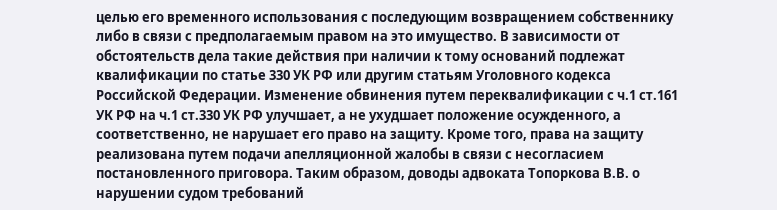целью его временного использования с последующим возвращением собственнику либо в связи с предполагаемым правом на это имущество. В зависимости от обстоятельств дела такие действия при наличии к тому оснований подлежат квалификации по статье 330 УК РФ или другим статьям Уголовного кодекса Российской Федерации. Изменение обвинения путем переквалификации с ч.1 ст.161 УК РФ на ч.1 ст.330 УК РФ улучшает, а не ухудшает положение осужденного, а соответственно, не нарушает его право на защиту. Кроме того, права на защиту реализована путем подачи апелляционной жалобы в связи с несогласием постановленного приговора. Таким образом, доводы адвоката Топоркова В.В. о нарушении судом требований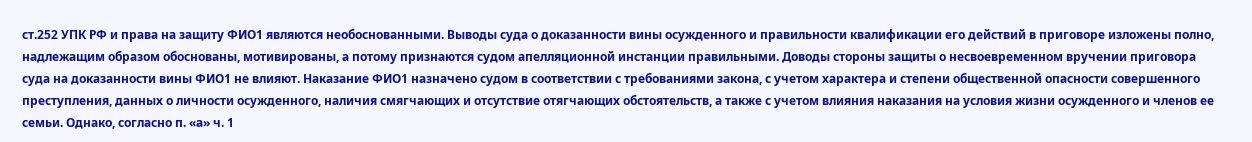ст.252 УПК РФ и права на защиту ФИО1 являются необоснованными. Выводы суда о доказанности вины осужденного и правильности квалификации его действий в приговоре изложены полно, надлежащим образом обоснованы, мотивированы, а потому признаются судом апелляционной инстанции правильными. Доводы стороны защиты о несвоевременном вручении приговора суда на доказанности вины ФИО1 не влияют. Наказание ФИО1 назначено судом в соответствии с требованиями закона, с учетом характера и степени общественной опасности совершенного преступления, данных о личности осужденного, наличия смягчающих и отсутствие отягчающих обстоятельств, а также с учетом влияния наказания на условия жизни осужденного и членов ее семьи. Однако, согласно п. «а» ч. 1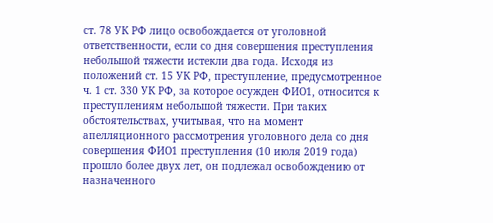ст. 78 УК РФ лицо освобождается от уголовной ответственности, если со дня совершения преступления небольшой тяжести истекли два года. Исходя из положений ст. 15 УК РФ, преступление, предусмотренное ч. 1 ст. 330 УК РФ, за которое осужден ФИО1, относится к преступлениям небольшой тяжести. При таких обстоятельствах, учитывая, что на момент апелляционного рассмотрения уголовного дела со дня совершения ФИО1 преступления (10 июля 2019 года) прошло более двух лет, он подлежал освобождению от назначенного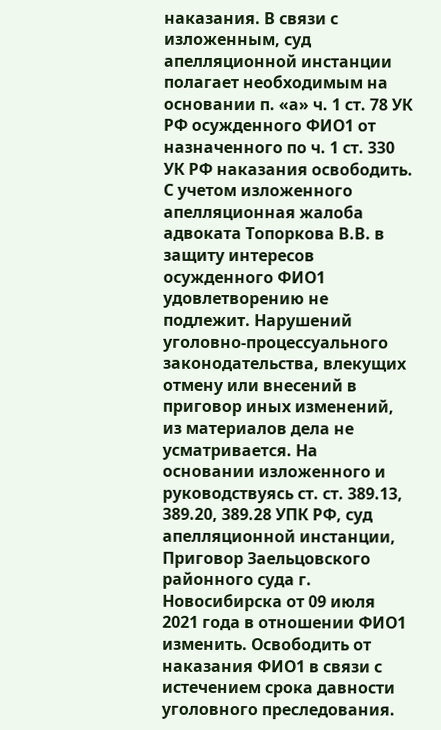наказания. В связи с изложенным, суд апелляционной инстанции полагает необходимым на основании п. «а» ч. 1 ст. 78 УК РФ осужденного ФИО1 от назначенного по ч. 1 ст. 330 УК РФ наказания освободить. С учетом изложенного апелляционная жалоба адвоката Топоркова В.В. в защиту интересов осужденного ФИО1 удовлетворению не подлежит. Нарушений уголовно-процессуального законодательства, влекущих отмену или внесений в приговор иных изменений, из материалов дела не усматривается. На основании изложенного и руководствуясь ст. ст. 389.13, 389.20, 389.28 УПК РФ, суд апелляционной инстанции, Приговор Заельцовского районного суда г. Новосибирска от 09 июля 2021 года в отношении ФИО1 изменить. Освободить от наказания ФИО1 в связи с истечением срока давности уголовного преследования.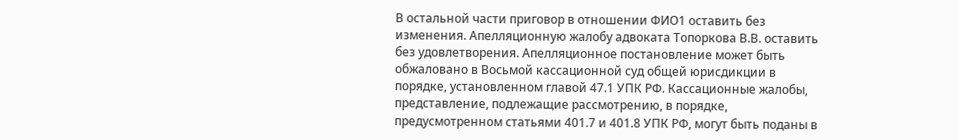В остальной части приговор в отношении ФИО1 оставить без изменения. Апелляционную жалобу адвоката Топоркова В.В. оставить без удовлетворения. Апелляционное постановление может быть обжаловано в Восьмой кассационной суд общей юрисдикции в порядке, установленном главой 47.1 УПК РФ. Кассационные жалобы, представление, подлежащие рассмотрению, в порядке, предусмотренном статьями 401.7 и 401.8 УПК РФ, могут быть поданы в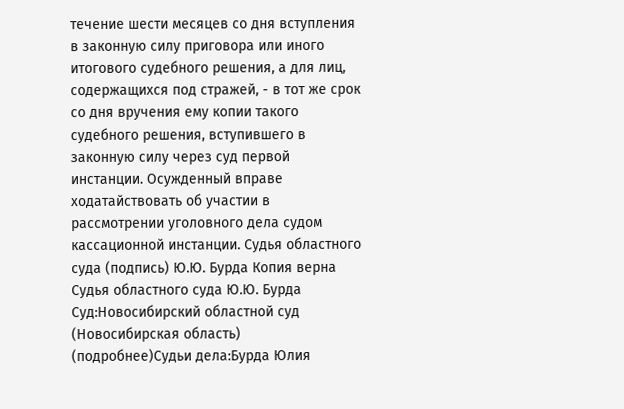течение шести месяцев со дня вступления в законную силу приговора или иного итогового судебного решения, а для лиц, содержащихся под стражей, - в тот же срок со дня вручения ему копии такого судебного решения, вступившего в законную силу через суд первой инстанции. Осужденный вправе ходатайствовать об участии в рассмотрении уголовного дела судом кассационной инстанции. Судья областного суда (подпись) Ю.Ю. Бурда Копия верна Судья областного суда Ю.Ю. Бурда Суд:Новосибирский областной суд (Новосибирская область) (подробнее)Судьи дела:Бурда Юлия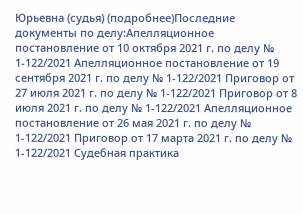Юрьевна (судья) (подробнее)Последние документы по делу:Апелляционное постановление от 10 октября 2021 г. по делу № 1-122/2021 Апелляционное постановление от 19 сентября 2021 г. по делу № 1-122/2021 Приговор от 27 июля 2021 г. по делу № 1-122/2021 Приговор от 8 июля 2021 г. по делу № 1-122/2021 Апелляционное постановление от 26 мая 2021 г. по делу № 1-122/2021 Приговор от 17 марта 2021 г. по делу № 1-122/2021 Судебная практика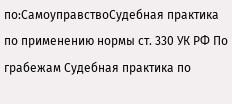по:СамоуправствоСудебная практика по применению нормы ст. 330 УК РФ По грабежам Судебная практика по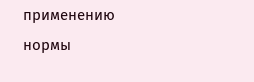применению нормы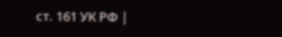ст. 161 УК РФ |